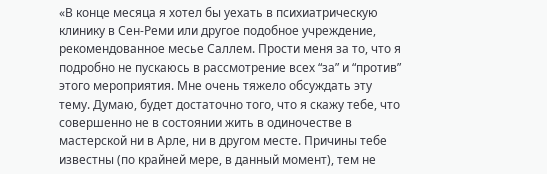«В конце месяца я хотел бы уехать в психиатрическую клинику в Сен-Реми или другое подобное учреждение, рекомендованное месье Саллем. Прости меня за то, что я подробно не пускаюсь в рассмотрение всех “за” и “против” этого мероприятия. Мне очень тяжело обсуждать эту тему. Думаю, будет достаточно того, что я скажу тебе, что совершенно не в состоянии жить в одиночестве в мастерской ни в Арле, ни в другом месте. Причины тебе известны (по крайней мере, в данный момент), тем не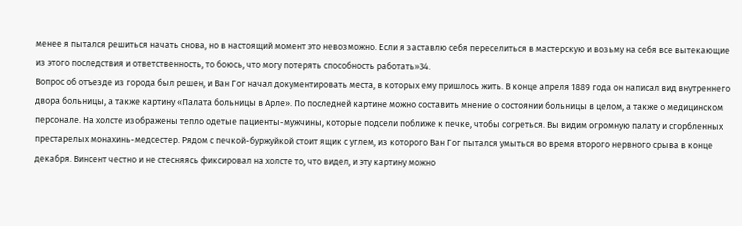менее я пытался решиться начать снова, но в настоящий момент это невозможно. Если я заставлю себя переселиться в мастерскую и возьму на себя все вытекающие из этого последствия и ответственность, то боюсь, что могу потерять способность работать»34.
Вопрос об отъезде из города был решен, и Ван Гог начал документировать места, в которых ему пришлось жить. В конце апреля 1889 года он написал вид внутреннего двора больницы, а также картину «Палата больницы в Арле». По последней картине можно составить мнение о состоянии больницы в целом, а также о медицинском персонале. На холсте изображены тепло одетые пациенты-мужчины, которые подсели поближе к печке, чтобы согреться. Вы видим огромную палату и сгорбленных престарелых монахинь-медсестер. Рядом с печкой-буржуйкой стоит ящик с углем, из которого Ван Гог пытался умыться во время второго нервного срыва в конце декабря. Винсент честно и не стесняясь фиксировал на холсте то, что видел, и эту картину можно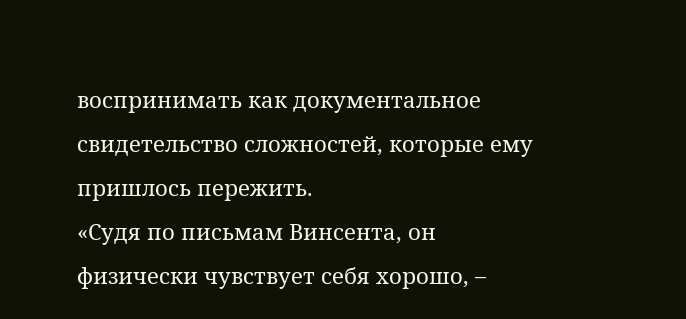воспринимать как документальное свидетельство сложностей, которые ему пришлось пережить.
«Судя по письмам Винсента, он физически чувствует себя хорошо, –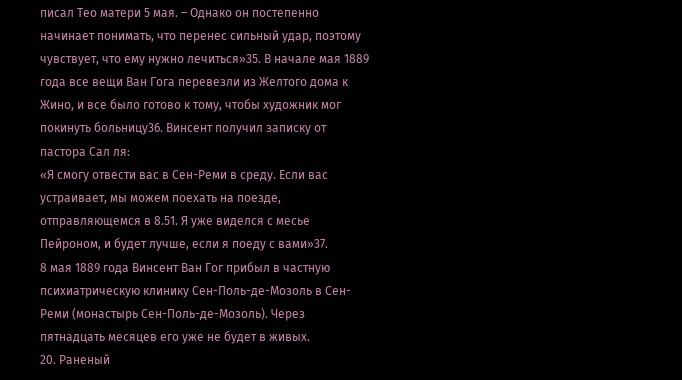писал Тео матери 5 мая. – Однако он постепенно начинает понимать, что перенес сильный удар, поэтому чувствует, что ему нужно лечиться»35. В начале мая 1889 года все вещи Ван Гога перевезли из Желтого дома к Жино, и все было готово к тому, чтобы художник мог покинуть больницу36. Винсент получил записку от пастора Сал ля:
«Я смогу отвести вас в Сен-Реми в среду. Если вас устраивает, мы можем поехать на поезде, отправляющемся в 8.51. Я уже виделся с месье Пейроном, и будет лучше, если я поеду с вами»37.
8 мая 1889 года Винсент Ван Гог прибыл в частную психиатрическую клинику Сен-Поль-де-Мозоль в Сен-Реми (монастырь Сен-Поль-де-Мозоль). Через пятнадцать месяцев его уже не будет в живых.
20. Раненый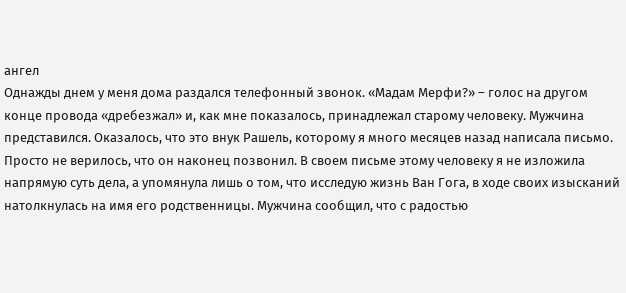ангел
Однажды днем у меня дома раздался телефонный звонок. «Мадам Мерфи?» – голос на другом конце провода «дребезжал» и, как мне показалось, принадлежал старому человеку. Мужчина представился. Оказалось, что это внук Рашель, которому я много месяцев назад написала письмо. Просто не верилось, что он наконец позвонил. В своем письме этому человеку я не изложила напрямую суть дела, а упомянула лишь о том, что исследую жизнь Ван Гога, в ходе своих изысканий натолкнулась на имя его родственницы. Мужчина сообщил, что с радостью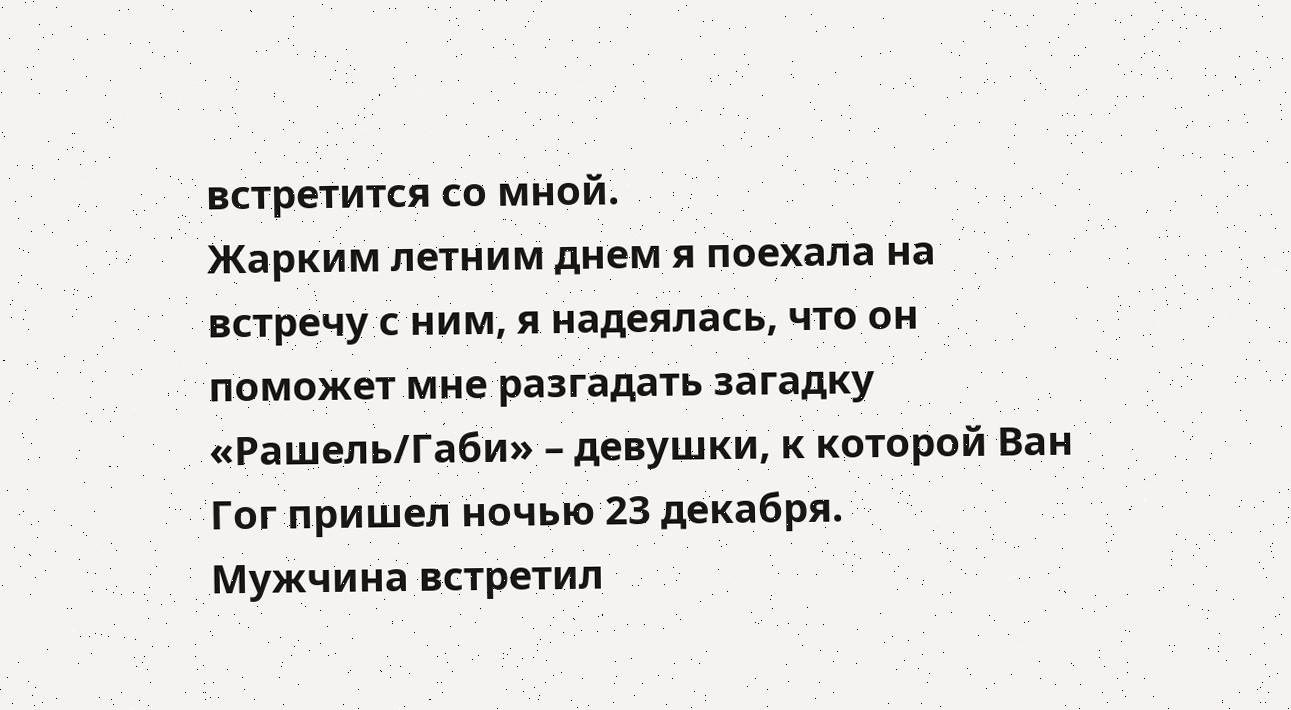встретится со мной.
Жарким летним днем я поехала на встречу с ним, я надеялась, что он поможет мне разгадать загадку «Рашель/Габи» – девушки, к которой Ван Гог пришел ночью 23 декабря.
Мужчина встретил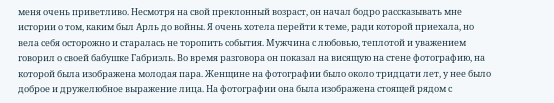меня очень приветливо. Несмотря на свой преклонный возраст, он начал бодро рассказывать мне истории о том, каким был Арль до войны. Я очень хотела перейти к теме, ради которой приехала, но вела себя осторожно и старалась не торопить события. Мужчина с любовью, теплотой и уважением говорил о своей бабушке Габриэль. Во время разговора он показал на висящую на стене фотографию, на которой была изображена молодая пара. Женщине на фотографии было около тридцати лет, у нее было доброе и дружелюбное выражение лица. На фотографии она была изображена стоящей рядом с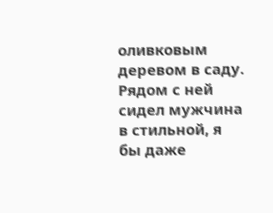оливковым деревом в саду. Рядом с ней сидел мужчина в стильной, я бы даже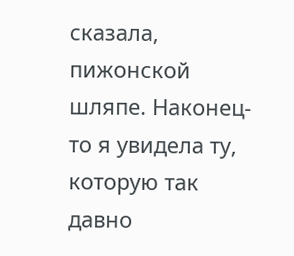сказала, пижонской шляпе. Наконец-то я увидела ту, которую так давно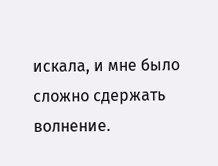искала, и мне было сложно сдержать волнение.